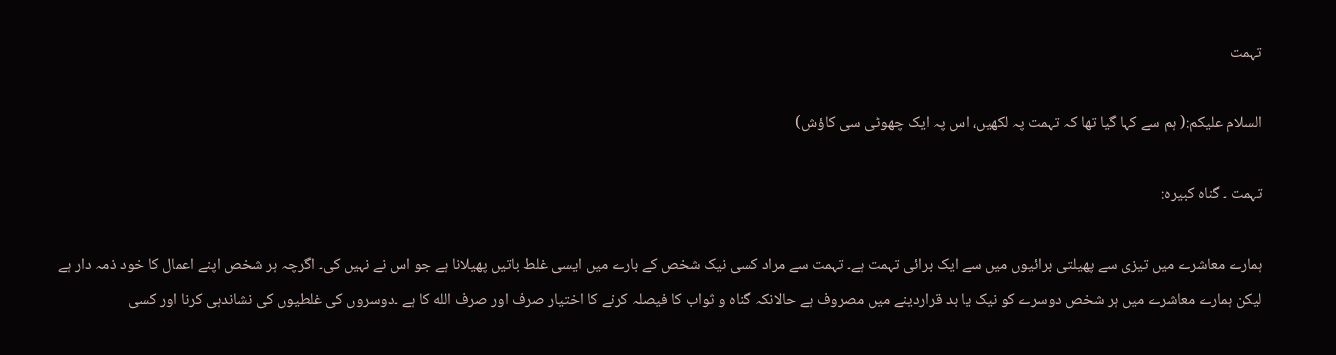تہمت

السلام علیکم:( ہم سے کہا گیا تھا کہ تہمت پہ لکھیں، اس پہ ایک چھوٹی سی کاؤش)

تہمت ۔ گناہ کبیرہ:

ہمارے معاشرے میں تیزی سے پھیلتی برائیوں میں سے ایک برائی تہمت ہے۔ تہمت سے مراد کسی نیک شخص کے بارے میں ایسی غلط باتیں پھیلانا ہے جو اس نے نہیں کی۔ اگرچہ ہر شخص اپنے اعمال کا خود ذمہ دار ہے لیکن ہمارے معاشرے میں ہر شخص دوسرے کو نیک یا بد قراردینے میں مصروف ہے حالانکہ گناہ و ثواب کا فیصلہ کرنے کا اختیار صرف اور صرف الله کا ہے ۔دوسروں کی غلطیوں کی نشاندہی کرنا اور کسی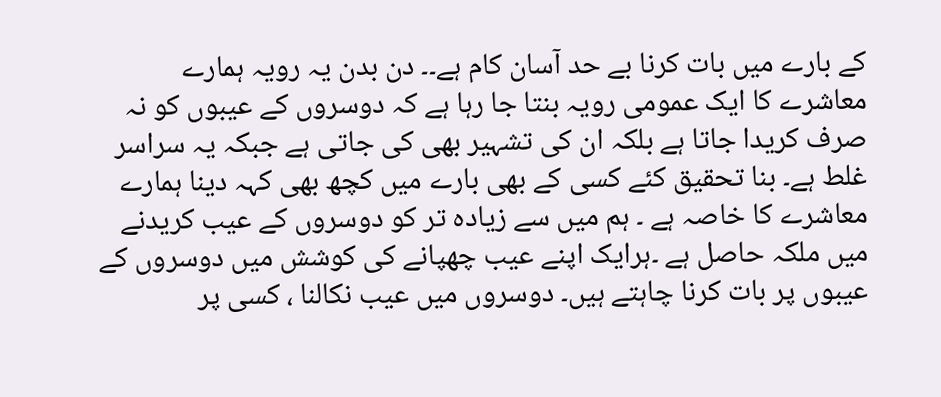کے بارے میں بات کرنا بے حد آسان کام ہے۔۔ دن بدن یہ رویہ ہمارے معاشرے کا ایک عمومی رویہ بنتا جا رہا ہے کہ دوسروں کے عیبوں کو نہ صرف کریدا جاتا ہے بلکہ ان کی تشہیر بھی کی جاتی ہے جبکہ یہ سراسر غلط ہے۔ بنا تحقیق کئے کسی کے بھی بارے میں کچھ بھی کہہ دینا ہمارے معاشرے کا خاصہ ہے ۔ ہم میں سے زیادہ تر کو دوسروں کے عیب کریدنے میں ملکہ حاصل ہے ۔ہرایک اپنے عیب چھپانے کی کوشش میں دوسروں کے عیبوں پر بات کرنا چاہتے ہیں۔ دوسروں میں عیب نکالنا ، کسی پر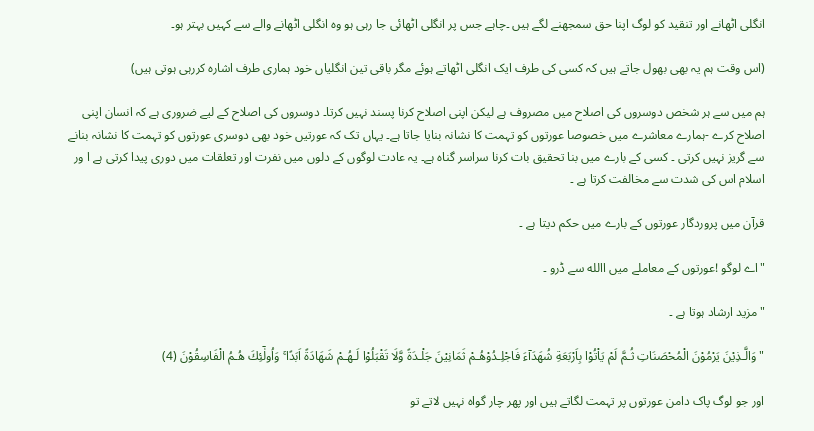انگلی اٹھانے اور تنقید کو لوگ اپنا حق سمجھنے لگے ہیں ۔چاہے جس پر انگلی اٹھائی جا رہی ہو وہ انگلی اٹھانے والے سے کہیں بہتر ہو۔

(اس وقت ہم یہ بھی بھول جاتے ہیں کہ کسی کی طرف ایک انگلی اٹھاتے ہوئے مگر باقی تین انگلیاں خود ہماری طرف اشارہ کررہی ہوتی ہیں)

ہم میں سے ہر شخص دوسروں کی اصلاح میں مصروف ہے لیکن اپنی اصلاح کرنا پسند نہیں کرتا۔ دوسروں کی اصلاح کے لیے ضروری ہے کہ انسان اپنی اصلاح کرے -ہمارے معاشرے میں خصوصا عورتوں کو تہمت کا نشانہ بنایا جاتا ہے۔ یہاں تک کہ عورتیں خود بھی دوسری عورتوں کو تہمت کا نشانہ بنانے سے گریز نہیں کرتی ۔ کسی کے بارے میں بنا تحقیق بات کرنا سراسر گناہ ہے۔ یہ عادت لوگوں کے دلوں میں نفرت اور تعلقات میں دوری پیدا کرتی ہے ا ور اسلام اس کی شدت سے مخالفت کرتا ہے ۔

قرآن میں پروردگار عورتوں کے بارے میں حکم دیتا ہے ۔

"اے لوگو !عورتوں کے معاملے میں االله سے ڈرو ۔

"مزید ارشاد ہوتا ہے ۔

"وَالَّـذِيْنَ يَرْمُوْنَ الْمُحْصَنَاتِ ثُـمَّ لَمْ يَاْتُوْا بِاَرْبَعَةِ شُهَدَآءَ فَاجْلِـدُوْهُـمْ ثَمَانِيْنَ جَلْـدَةً وَّلَا تَقْبَلُوْا لَـهُـمْ شَهَادَةً اَبَدًا ۚ وَاُولٰٓئِكَ هُـمُ الْفَاسِقُوْنَ (4)

اور جو لوگ پاک دامن عورتوں پر تہمت لگاتے ہیں اور پھر چار گواہ نہیں لاتے تو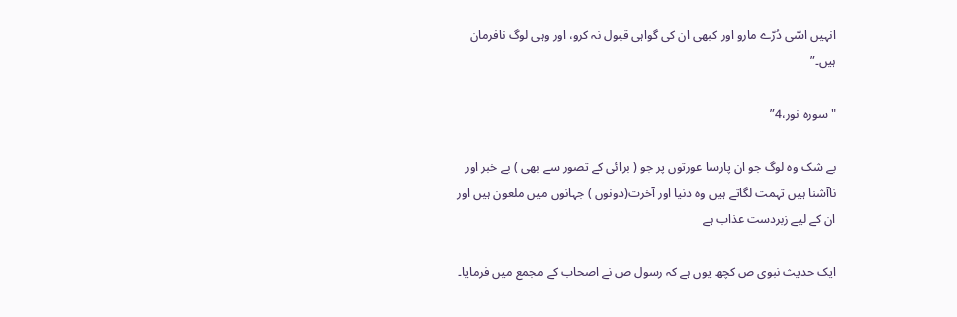انہیں اسّی دُرّے مارو اور کبھی ان کی گواہی قبول نہ کرو، اور وہی لوگ نافرمان ہیں۔”

"سورہ نور،4”

بے شک وہ لوگ جو ان پارسا عورتوں پر جو ( برائی کے تصور سے بھی ) بے خبر اور ناآشنا ہیں تہمت لگاتے ہیں وہ دنیا اور آخرت(دونوں ) جہانوں میں ملعون ہیں اور ان کے لیے زبردست عذاب ہے

ایک حدیث نبوی ص کچھ یوں ہے کہ رسول ص نے اصحاب کے مجمع میں فرمایا۔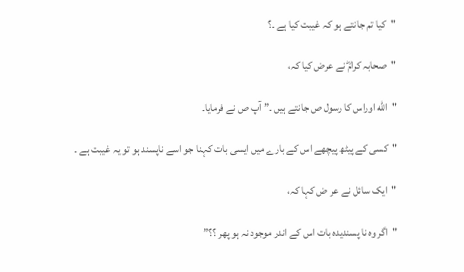"کیا تم جانتے ہو کہ غیبت کیا ہے ۔؟

"صحابہ کرامؓ نے عرض کیا کہ،

"الله اوراس کا رسول ص جانتے ہیں ۔” آپ ص نے فرمایا۔

"کسی کے پیٹھ پیچھے اس کے بارے میں ایسی بات کہنا جو اسے ناپسند ہو تو یہ غیبت ہے ۔

"ایک سائل نے عر ض کہا کہ،

"اگر وہ نا پسندیدہ بات اس کے اندر موجود نہ ہو پھر ؟؟”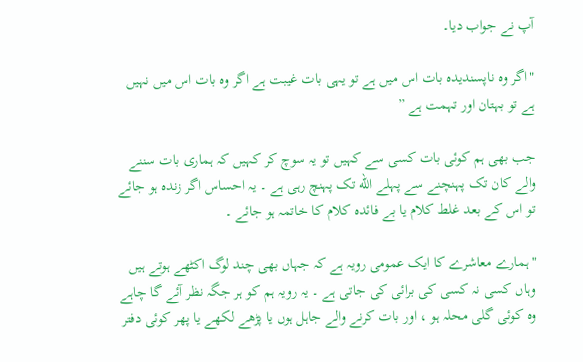آپ نے جواب دیا۔

"اگر وہ ناپسندیدہ بات اس میں ہے تو یہی بات غیبت ہے اگر وہ بات اس میں نہیں ہے تو بہتان اور تہمت ہے ”

جب بھی ہم کوئی بات کسی سے کہیں تو یہ سوچ کر کہیں کہ ہماری بات سننے والے کان تک پہنچنے سے پہلے الله تک پہنچ رہی ہے ۔ یہ احساس اگر زندہ ہو جائے تو اس کے بعد غلط کلام یا بے فائدہ کلام کا خاتمہ ہو جائے ۔

"ہمارے معاشرے کا ایک عمومی رویہ ہے کہ جہاں بھی چند لوگ اکٹھے ہوتے ہیں وہاں کسی نہ کسی کی برائی کی جاتی ہے ۔ یہ رویہ ہم کو ہر جگہ نظر آئے گا چاہے وہ کوئی گلی محلہ ہو ، اور بات کرنے والے جاہل ہوں یا پڑھے لکھے یا پھر کوئی دفتر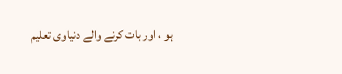ہو ، اور بات کرنے والے دنیاوی تعلیم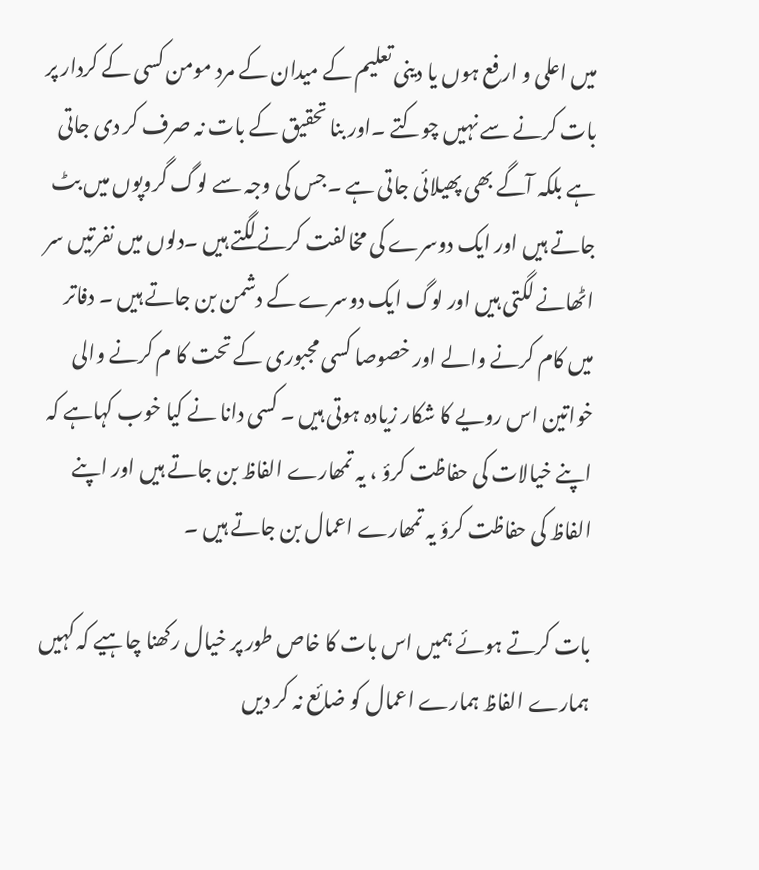میں اعلی و ارفع ہوں یا دینی تعلیم کے میدان کے مرد مومن کسی کے کردار پر بات کرنے سے نہیں چوکتے ۔اور بنا تحقیق کے بات نہ صرف کر دی جاتی ہے بلکہ آگے بھی پھیلائی جاتی ہے ۔جس کی وجہ سے لوگ گروپوں میں بٹ جاتے ہیں اور ایک دوسرے کی مخالفت کرنے لگتے ہیں ۔دلوں میں نفرتیں سر اٹھانے لگتی ہیں اور لوگ ایک دوسرے کے دشمن بن جاتے ہیں ۔ دفاتر میں کام کرنے والے اور خصوصا کسی مجبوری کے تحت کا م کرنے والی خواتین اس رویے کا شکار زیادہ ہوتی ہیں ۔ کسی دانا نے کیا خوب کہاہے کہ اپنے خیالات کی حفاظت کرؤ ، یہ تمھارے الفاظ بن جاتے ہیں اور اپنے الفاظ کی حفاظت کرؤ یہ تمھارے اعمال بن جاتے ہیں ۔

بات کرتے ہوئے ہمیں اس بات کا خاص طور پر خیال رکھنا چاہیے کہ کہیں ہمارے الفاظ ہمارے اعمال کو ضائع نہ کر دیں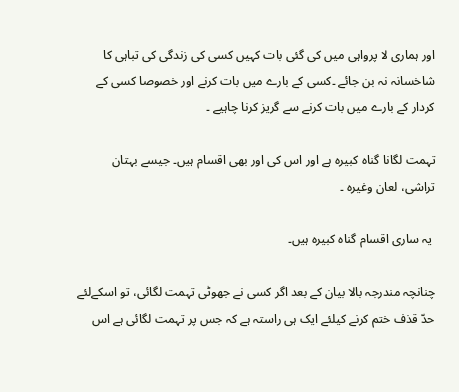اور ہماری لا پرواہی میں کی گئی بات کہیں کسی کی زندگی کی تباہی کا شاخسانہ نہ بن جائے ۔کسی کے بارے میں بات کرنے اور خصوصا کسی کے کردار کے بارے میں بات کرنے سے گریز کرنا چاہیے ۔

تہمت لگانا گناہ کبیرہ ہے اور اس کی اور بھی اقسام ہیں۔ جیسے بہتان تراشی، لعان وغیرہ ۔

 یہ ساری اقسام گناہ کبیرہ ہیں۔

چنانچہ مندرجہ بالا بیان کے بعد اگر کسی نے جھوٹی تہمت لگائی، تو اسکےلئے حدّ قذف ختم کرنے کیلئے ایک ہی راستہ ہے کہ جس پر تہمت لگائی ہے اس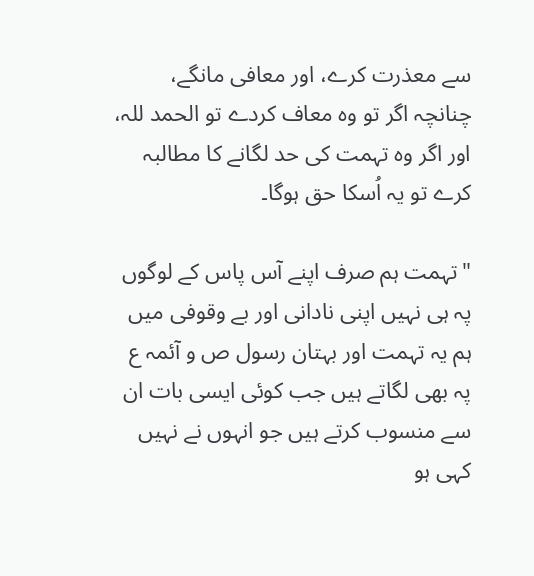سے معذرت کرے، اور معافی مانگے، چنانچہ اگر تو وہ معاف کردے تو الحمد للہ، اور اگر وہ تہمت کی حد لگانے کا مطالبہ کرے تو یہ اُسکا حق ہوگا۔

"تہمت ہم صرف اپنے آس پاس کے لوگوں پہ ہی نہیں اپنی نادانی اور بے وقوفی میں ہم یہ تہمت اور بہتان رسول ص و آئمہ ع پہ بھی لگاتے ہیں جب کوئی ایسی بات ان سے منسوب کرتے ہیں جو انہوں نے نہیں کہی ہو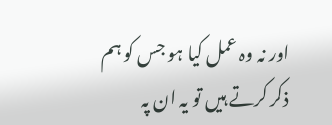اور نہ وہ عمل کیا ہو جس کو ہم ذکر کرتے ہیں تو یہ ان پہ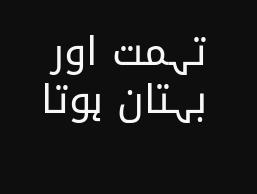تہمت اور بہتان ہوتا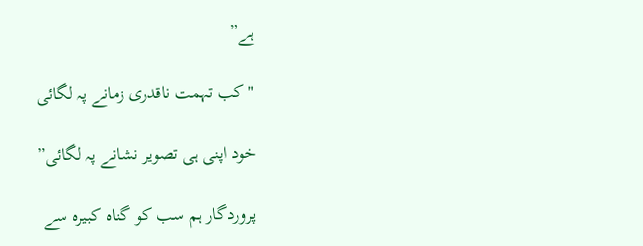ہے”

"کب تہمت ناقدری زمانے پہ لگائی

خود اپنی ہی تصویر نشانے پہ لگائی”

پروردگار ہم سب کو گناہ کبیرہ سے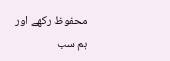محفوظ رکھے اور ہم سب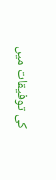کی توفیقات میں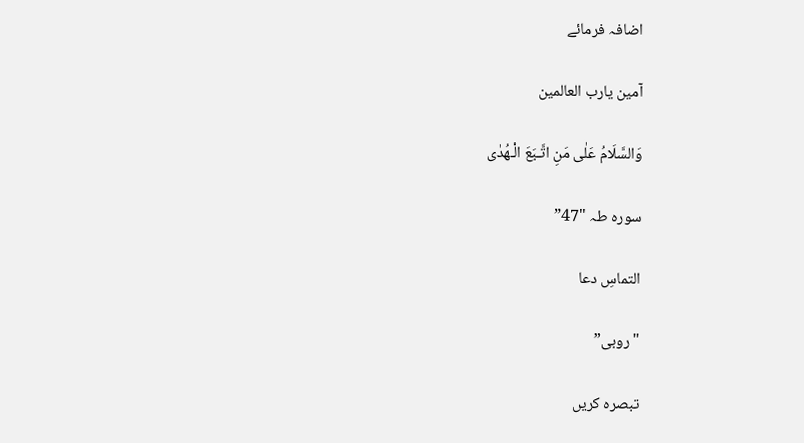اضافہ فرمائے

آمین یارب العالمین

وَالسَّلَامُ عَلٰى مَنِ اتَّـبَعَ الْـهُدٰی

سورہ طہ "47”

التماسِ دعا

"روبی”

تبصرہ کریں